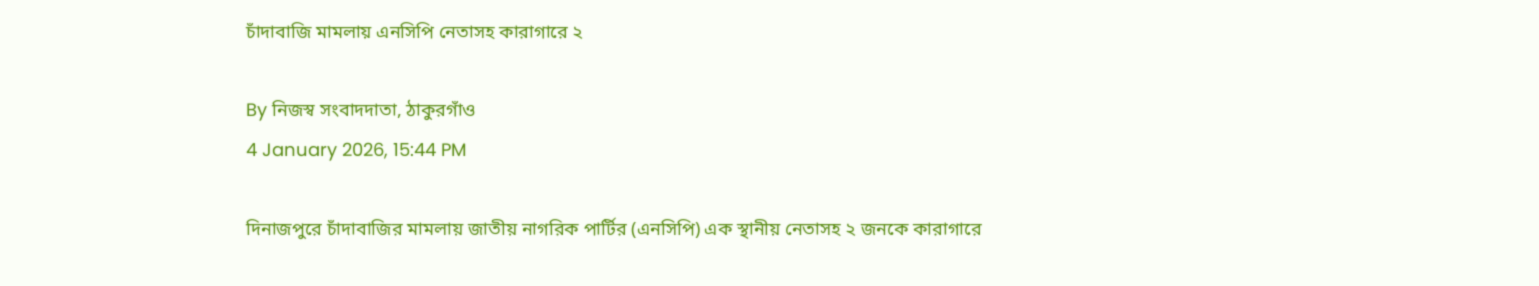চাঁদাবাজি মামলায় এনসিপি নেতাসহ কারাগারে ২

By নিজস্ব সংবাদদাতা, ঠাকুরগাঁও
4 January 2026, 15:44 PM

দিনাজপুরে চাঁদাবাজির মামলায় জাতীয় নাগরিক পার্টির (এনসিপি) এক স্থানীয় নেতাসহ ২ জনকে কারাগারে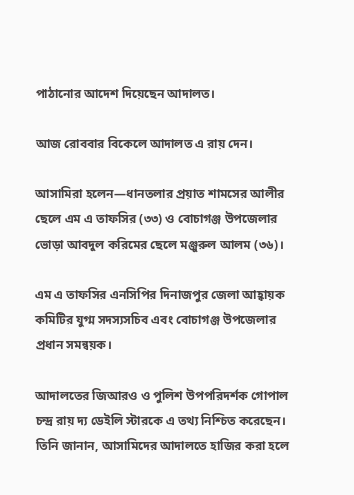পাঠানোর আদেশ দিয়েছেন আদালত।

আজ রোববার বিকেলে আদালত এ রায় দেন।

আসামিরা হলেন—ধানতলার প্রয়াত শামসের আলীর ছেলে এম এ তাফসির (৩৩) ও বোচাগঞ্জ উপজেলার ভোড়া আবদুল করিমের ছেলে মঞ্জুরুল আলম (৩৬)।

এম এ তাফসির এনসিপির দিনাজপুর জেলা আহ্বায়ক কমিটির যুগ্ম সদস্যসচিব এবং বোচাগঞ্জ উপজেলার প্রধান সমন্বয়ক।

আদালতের জিআরও ও পুলিশ উপপরিদর্শক গোপাল চন্দ্র রায় দ্য ডেইলি স্টারকে এ তথ্য নিশ্চিত করেছেন। তিনি জানান, আসামিদের আদালতে হাজির করা হলে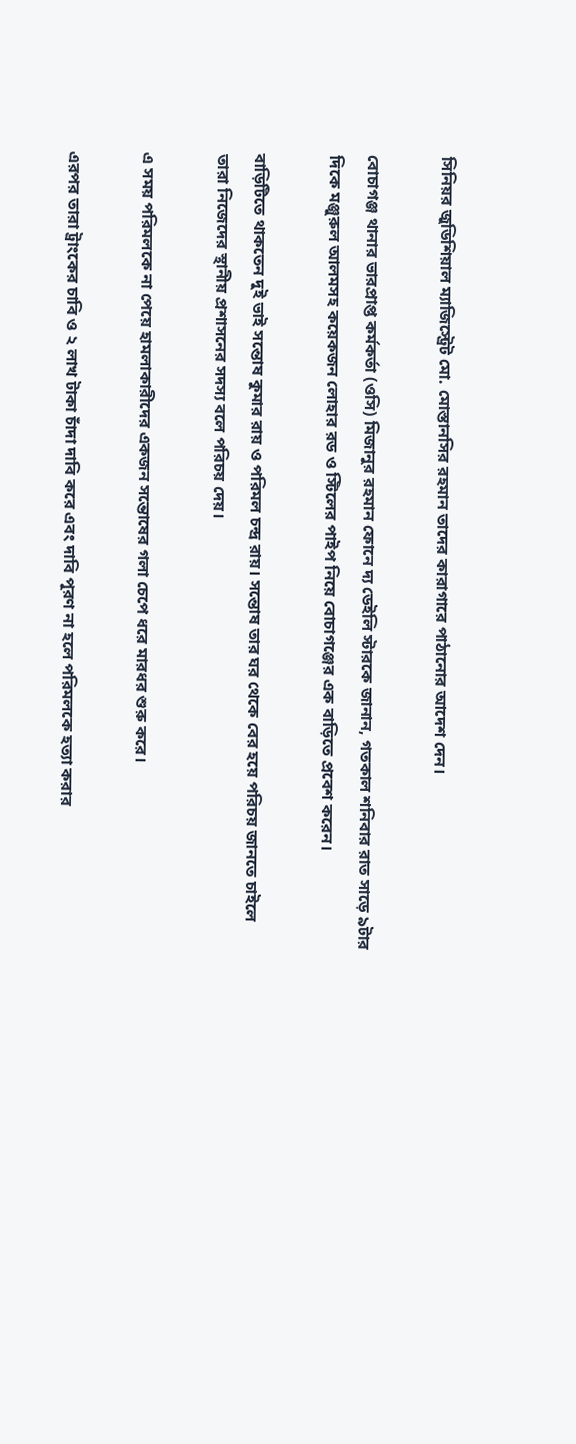সিনিয়র জুডিশিয়াল ম্যাজিস্ট্রেট মো. মোস্তানসির রহমান তাদের কারাগারে পাঠানোর আদেশ দেন।

বোচাগঞ্জ থানার ভারপ্রাপ্ত কর্মকর্তা (ওসি) মিজানুর রহমান ফোনে দ্য ডেইলি স্টারকে জানান, গতকাল শনিবার রাত সাড়ে ৯টার দিকে মঞ্জুরুল আলমসহ কয়েকজন লোহার রড ও স্টিলের পাইপ নিয়ে বোচাগঞ্জের এক বাড়িতে প্রবেশ করেন।

বাড়িটিতে থাকতেন দুই ভাই সন্তোষ কুমার রায় ও পরিমল চন্দ্র রায়। সন্তোষ তার ঘর থেকে বের হয়ে পরিচয় জানতে চাইলে তারা নিজেদের স্থানীয় প্রশাসনের সদস্য বলে পরিচয় দেয়।

এ সময় পরিমলকে না পেয়ে হামলাকারীদের একজন সন্তোষের গলা চেপে ধরে মারধর শুরু করে।

এরপর তারা ট্রাংকের চাবি ও ২ লাখ টাকা চাঁদা দাবি করে এবং দাবি পূরণ না হলে পরিমলকে হত্যা করার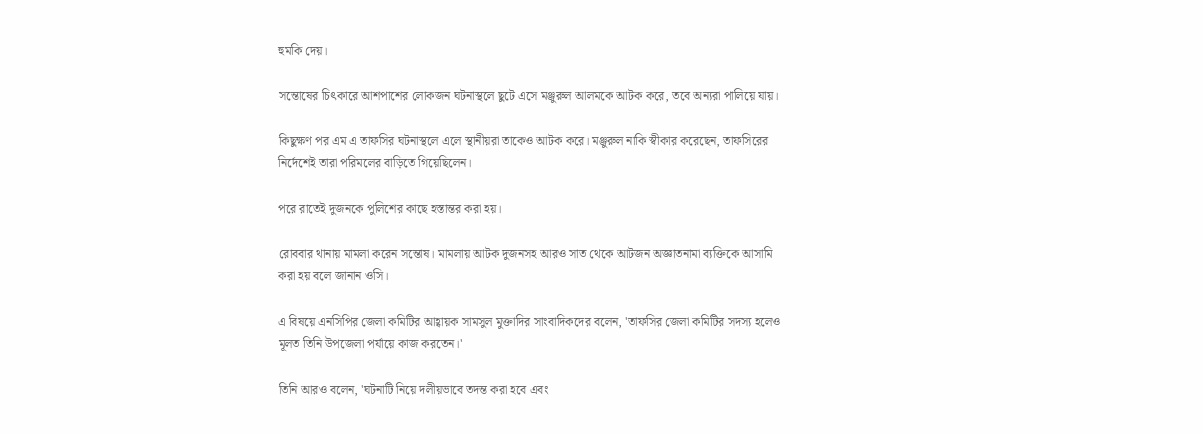হুমকি দেয়।

সন্তোষের চিৎকারে আশপাশের লোকজন ঘটনাস্থলে ছুটে এসে মঞ্জুরুল আলমকে আটক করে, তবে অন্যরা পালিয়ে যায়।

কিছুক্ষণ পর এম এ তাফসির ঘটনাস্থলে এলে স্থানীয়রা তাকেও আটক করে। মঞ্জুরুল নাকি স্বীকার করেছেন, তাফসিরের নির্দেশেই তারা পরিমলের বাড়িতে গিয়েছিলেন।

পরে রাতেই দুজনকে পুলিশের কাছে হস্তান্তর করা হয়।

রোববার থানায় মামলা করেন সন্তোষ। মামলায় আটক দুজনসহ আরও সাত থেকে আটজন অজ্ঞাতনামা ব্যক্তিকে আসামি করা হয় বলে জানান ওসি।

এ বিষয়ে এনসিপির জেলা কমিটির আহ্বায়ক সামসুল মুক্তাদির সাংবাদিকদের বলেন, 'তাফসির জেলা কমিটির সদস্য হলেও মূলত তিনি উপজেলা পর্যায়ে কাজ করতেন।'

তিনি আরও বলেন, 'ঘটনাটি নিয়ে দলীয়ভাবে তদন্ত করা হবে এবং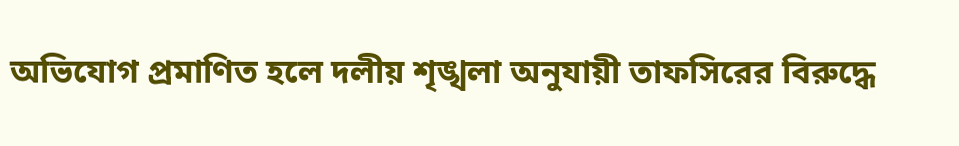অভিযোগ প্রমাণিত হলে দলীয় শৃঙ্খলা অনুযায়ী তাফসিরের বিরুদ্ধে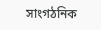সাংগঠনিক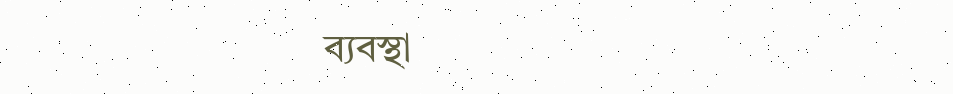ব্যবস্থা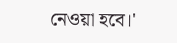নেওয়া হবে।'